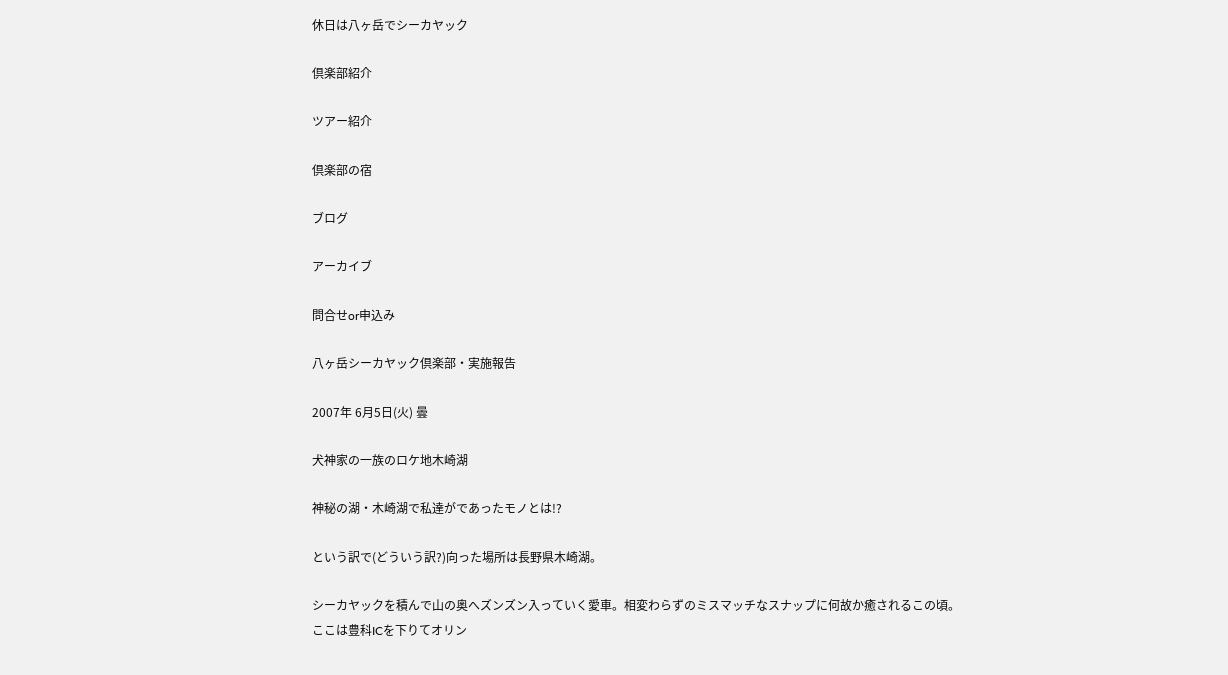休日は八ヶ岳でシーカヤック

倶楽部紹介

ツアー紹介

倶楽部の宿

ブログ

アーカイブ

問合せor申込み

八ヶ岳シーカヤック倶楽部・実施報告

2007年 6月5日(火) 曇

犬神家の一族のロケ地木崎湖

神秘の湖・木崎湖で私達がであったモノとは!?

という訳で(どういう訳?)向った場所は長野県木崎湖。

シーカヤックを積んで山の奥へズンズン入っていく愛車。相変わらずのミスマッチなスナップに何故か癒されるこの頃。
ここは豊科ICを下りてオリン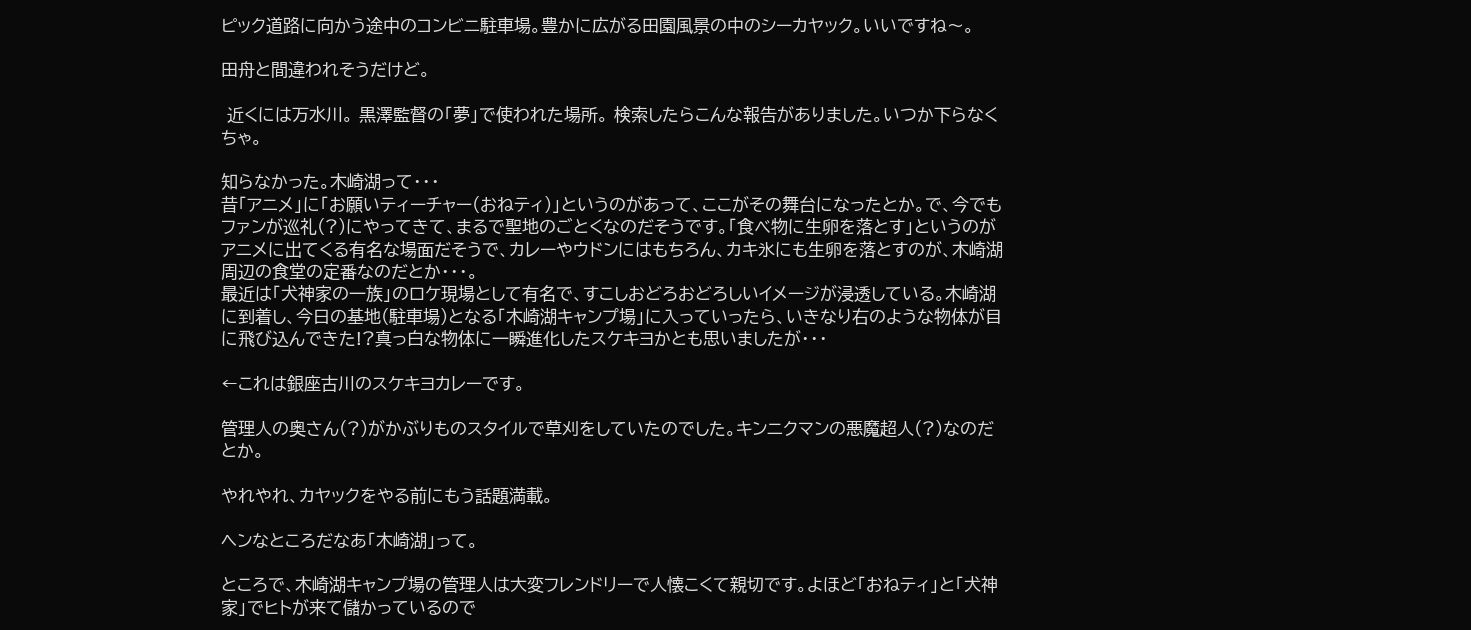ピック道路に向かう途中のコンビニ駐車場。豊かに広がる田園風景の中のシーカヤック。いいですね〜。

田舟と間違われそうだけど。

 近くには万水川。 黒澤監督の「夢」で使われた場所。 検索したらこんな報告がありました。いつか下らなくちゃ。

知らなかった。木崎湖って・・・
昔「アニメ」に「お願いティーチャー(おねティ)」というのがあって、ここがその舞台になったとか。で、今でもファンが巡礼(?)にやってきて、まるで聖地のごとくなのだそうです。「食べ物に生卵を落とす」というのがアニメに出てくる有名な場面だそうで、カレーやウドンにはもちろん、カキ氷にも生卵を落とすのが、木崎湖周辺の食堂の定番なのだとか・・・。
最近は「犬神家の一族」のロケ現場として有名で、すこしおどろおどろしいイメージが浸透している。木崎湖に到着し、今日の基地(駐車場)となる「木崎湖キャンプ場」に入っていったら、いきなり右のような物体が目に飛び込んできた!?真っ白な物体に一瞬進化したスケキヨかとも思いましたが・・・

←これは銀座古川のスケキヨカレーです。

管理人の奥さん(?)がかぶりものスタイルで草刈をしていたのでした。キンニクマンの悪魔超人(?)なのだとか。

やれやれ、カヤックをやる前にもう話題満載。

ヘンなところだなあ「木崎湖」って。

ところで、木崎湖キャンプ場の管理人は大変フレンドリーで人懐こくて親切です。よほど「おねティ」と「犬神家」でヒトが来て儲かっているので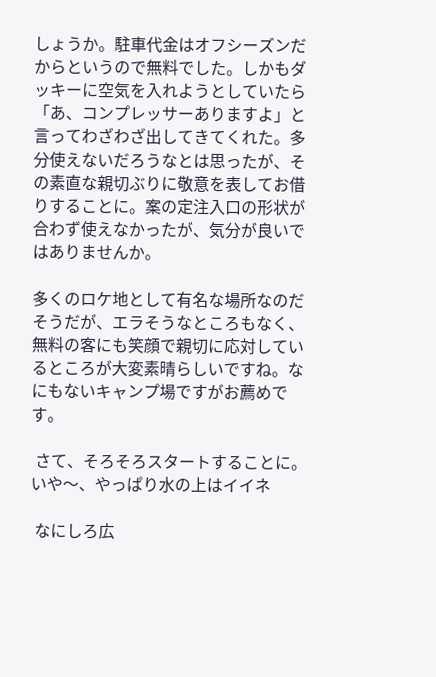しょうか。駐車代金はオフシーズンだからというので無料でした。しかもダッキーに空気を入れようとしていたら「あ、コンプレッサーありますよ」と言ってわざわざ出してきてくれた。多分使えないだろうなとは思ったが、その素直な親切ぶりに敬意を表してお借りすることに。案の定注入口の形状が合わず使えなかったが、気分が良いではありませんか。

多くのロケ地として有名な場所なのだそうだが、エラそうなところもなく、無料の客にも笑顔で親切に応対しているところが大変素晴らしいですね。なにもないキャンプ場ですがお薦めです。

 さて、そろそろスタートすることに。  いや〜、やっぱり水の上はイイネ

 なにしろ広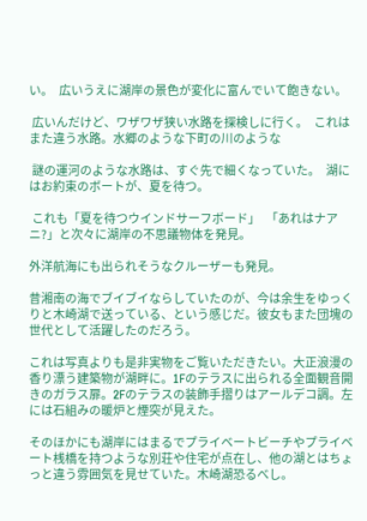い。  広いうえに湖岸の景色が変化に富んでいて飽きない。

 広いんだけど、ワザワザ狭い水路を探検しに行く。  これはまた違う水路。水郷のような下町の川のような

 謎の運河のような水路は、すぐ先で細くなっていた。  湖にはお約束のボートが、夏を待つ。

 これも「夏を待つウインドサーフボード」  「あれはナアニ?」と次々に湖岸の不思議物体を発見。

外洋航海にも出られそうなクルーザーも発見。

昔湘南の海でブイブイならしていたのが、今は余生をゆっくりと木崎湖で送っている、という感じだ。彼女もまた団塊の世代として活躍したのだろう。

これは写真よりも是非実物をご覧いただきたい。大正浪漫の香り漂う建築物が湖畔に。1Fのテラスに出られる全面観音開きのガラス扉。2Fのテラスの装飾手摺りはアールデコ調。左には石組みの暖炉と煙突が見えた。

そのほかにも湖岸にはまるでプライベートビーチやプライベート桟橋を持つような別荘や住宅が点在し、他の湖とはちょっと違う雰囲気を見せていた。木崎湖恐るべし。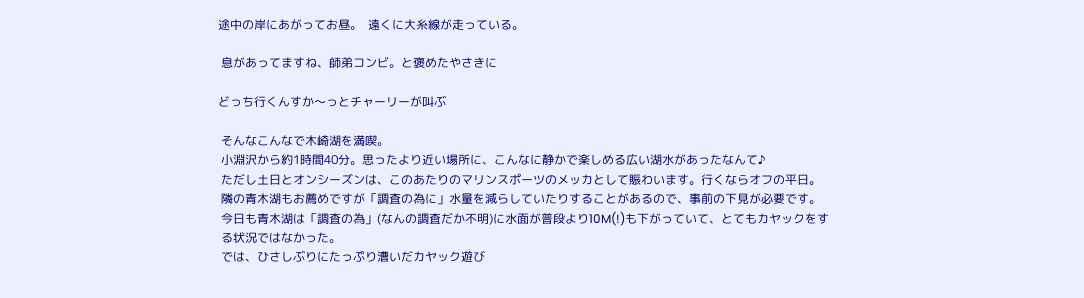途中の岸にあがってお昼。  遠くに大糸線が走っている。

 息があってますね、師弟コンビ。と褒めたやさきに

どっち行くんすか〜っとチャーリーが叫ぶ

 そんなこんなで木崎湖を満喫。
 小淵沢から約1時間40分。思ったより近い場所に、こんなに静かで楽しめる広い湖水があったなんて♪
 ただし土日とオンシーズンは、このあたりのマリンスポーツのメッカとして賑わいます。行くならオフの平日。
 隣の青木湖もお薦めですが「調査の為に」水量を減らしていたりすることがあるので、事前の下見が必要です。
 今日も青木湖は「調査の為」(なんの調査だか不明)に水面が普段より10M(!)も下がっていて、とてもカヤックをす
 る状況ではなかった。
 では、ひさしぶりにたっぷり漕いだカヤック遊び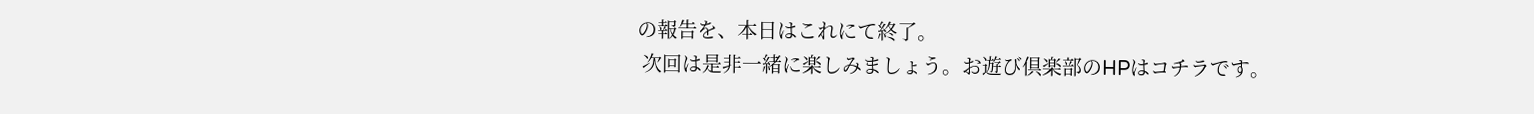の報告を、本日はこれにて終了。
 次回は是非一緒に楽しみましょう。お遊び倶楽部のHPはコチラです。